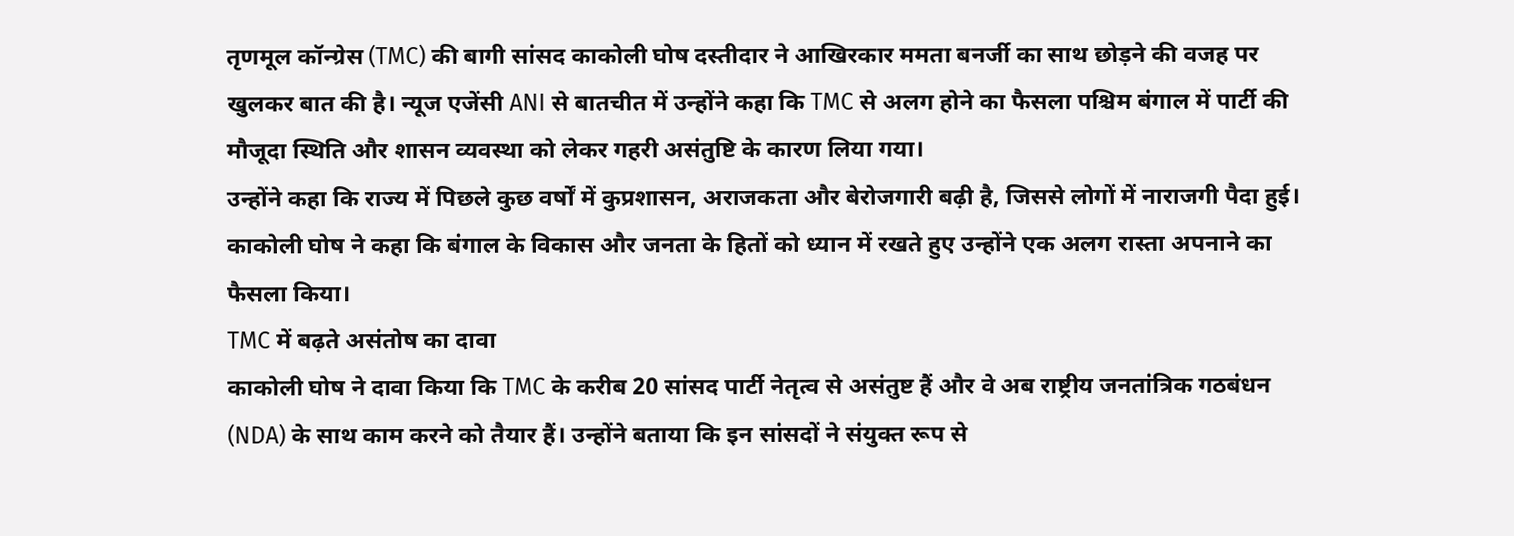तृणमूल कॉन्ग्रेस (TMC) की बागी सांसद काकोली घोष दस्तीदार ने आखिरकार ममता बनर्जी का साथ छोड़ने की वजह पर खुलकर बात की है। न्यूज एजेंसी ANI से बातचीत में उन्होंने कहा कि TMC से अलग होने का फैसला पश्चिम बंगाल में पार्टी की मौजूदा स्थिति और शासन व्यवस्था को लेकर गहरी असंतुष्टि के कारण लिया गया।
उन्होंने कहा कि राज्य में पिछले कुछ वर्षों में कुप्रशासन, अराजकता और बेरोजगारी बढ़ी है, जिससे लोगों में नाराजगी पैदा हुई। काकोली घोष ने कहा कि बंगाल के विकास और जनता के हितों को ध्यान में रखते हुए उन्होंने एक अलग रास्ता अपनाने का फैसला किया।
TMC में बढ़ते असंतोष का दावा
काकोली घोष ने दावा किया कि TMC के करीब 20 सांसद पार्टी नेतृत्व से असंतुष्ट हैं और वे अब राष्ट्रीय जनतांत्रिक गठबंधन (NDA) के साथ काम करने को तैयार हैं। उन्होंने बताया कि इन सांसदों ने संयुक्त रूप से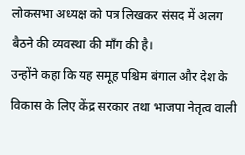लोकसभा अध्यक्ष को पत्र लिखकर संसद में अलग बैठने की व्यवस्था की माँग की है।
उन्होंने कहा कि यह समूह पश्चिम बंगाल और देश के विकास के लिए केंद्र सरकार तथा भाजपा नेतृत्व वाली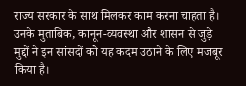राज्य सरकार के साथ मिलकर काम करना चाहता है। उनके मुताबिक, कानून-व्यवस्था और शासन से जुड़े मुद्दों ने इन सांसदों को यह कदम उठाने के लिए मजबूर किया है।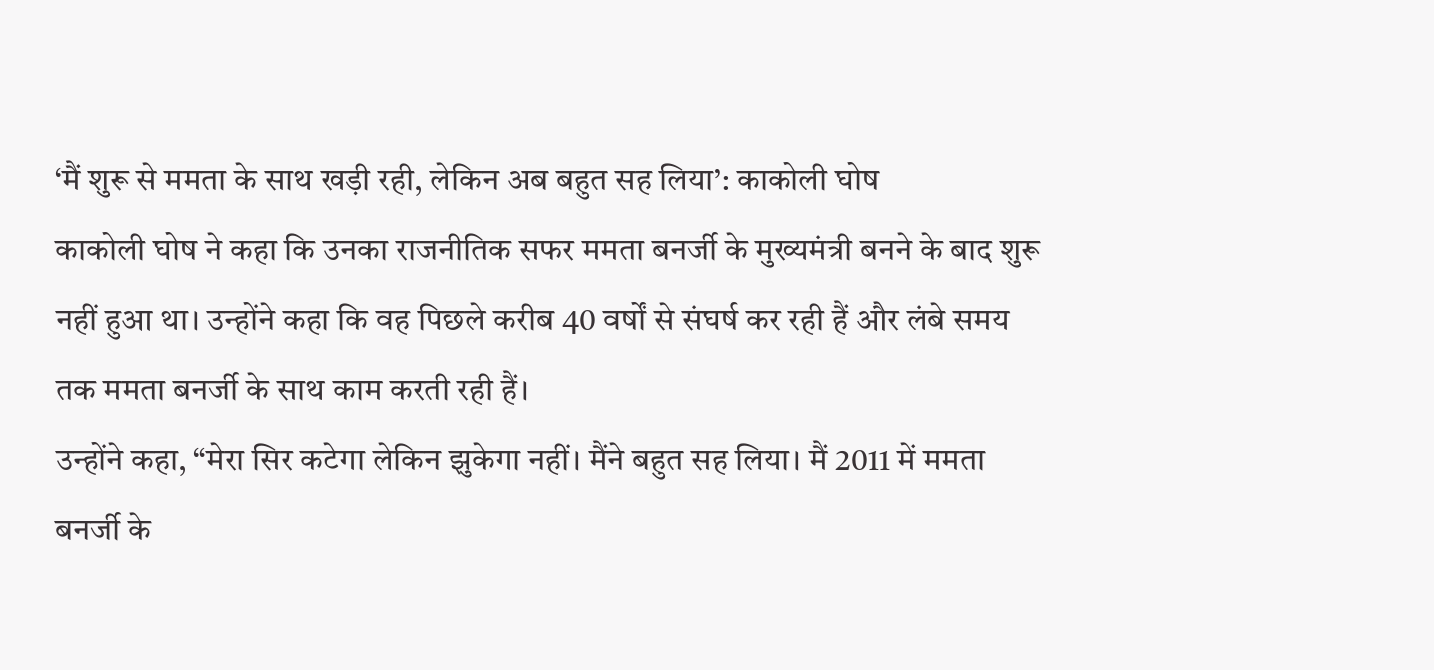‘मैं शुरू से ममता के साथ खड़ी रही, लेकिन अब बहुत सह लिया’: काकोली घोष
काकोली घोष ने कहा कि उनका राजनीतिक सफर ममता बनर्जी के मुख्यमंत्री बनने के बाद शुरू नहीं हुआ था। उन्होंने कहा कि वह पिछले करीब 40 वर्षों से संघर्ष कर रही हैं और लंबे समय तक ममता बनर्जी के साथ काम करती रही हैं।
उन्होंने कहा, “मेरा सिर कटेगा लेकिन झुकेगा नहीं। मैंने बहुत सह लिया। मैं 2011 में ममता बनर्जी के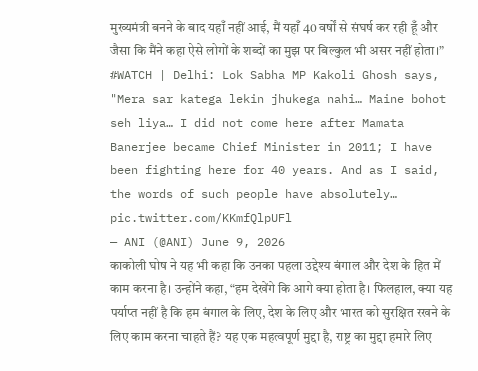मुख्यमंत्री बनने के बाद यहाँ नहीं आई, मैं यहाँ 40 वर्षों से संघर्ष कर रही हूँ और जैसा कि मैंने कहा ऐसे लोगों के शब्दों का मुझ पर बिल्कुल भी असर नहीं होता।”
#WATCH | Delhi: Lok Sabha MP Kakoli Ghosh says, "Mera sar katega lekin jhukega nahi… Maine bohot seh liya… I did not come here after Mamata Banerjee became Chief Minister in 2011; I have been fighting here for 40 years. And as I said, the words of such people have absolutely… pic.twitter.com/KKmfQlpUFl
— ANI (@ANI) June 9, 2026
काकोली घोष ने यह भी कहा कि उनका पहला उद्देश्य बंगाल और देश के हित में काम करना है। उन्होंने कहा, “हम देखेंगे कि आगे क्या होता है। फिलहाल, क्या यह पर्याप्त नहीं है कि हम बंगाल के लिए, देश के लिए और भारत को सुरक्षित रखने के लिए काम करना चाहते हैं? यह एक महत्वपूर्ण मुद्दा है, राष्ट्र का मुद्दा हमारे लिए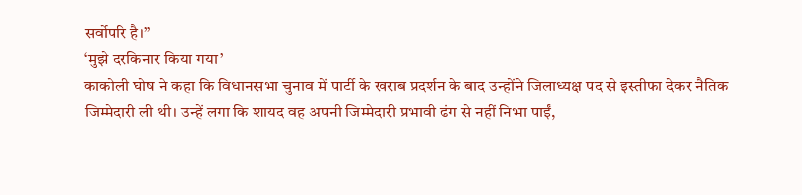सर्वोपरि है।”
‘मुझे दरकिनार किया गया’
काकोली घोष ने कहा कि विधानसभा चुनाव में पार्टी के खराब प्रदर्शन के बाद उन्होंने जिलाध्यक्ष पद से इस्तीफा देकर नैतिक जिम्मेदारी ली थी। उन्हें लगा कि शायद वह अपनी जिम्मेदारी प्रभावी ढंग से नहीं निभा पाईं,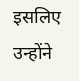इसलिए उन्होंने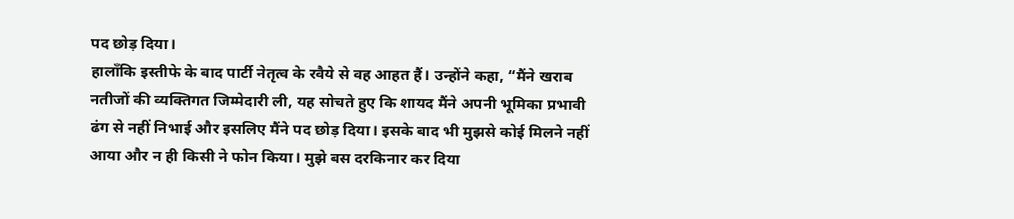पद छोड़ दिया।
हालाँकि इस्तीफे के बाद पार्टी नेतृत्व के रवैये से वह आहत हैं। उन्होंने कहा, “मैंने खराब नतीजों की व्यक्तिगत जिम्मेदारी ली, यह सोचते हुए कि शायद मैंने अपनी भूमिका प्रभावी ढंग से नहीं निभाई और इसलिए मैंने पद छोड़ दिया। इसके बाद भी मुझसे कोई मिलने नहीं आया और न ही किसी ने फोन किया। मुझे बस दरकिनार कर दिया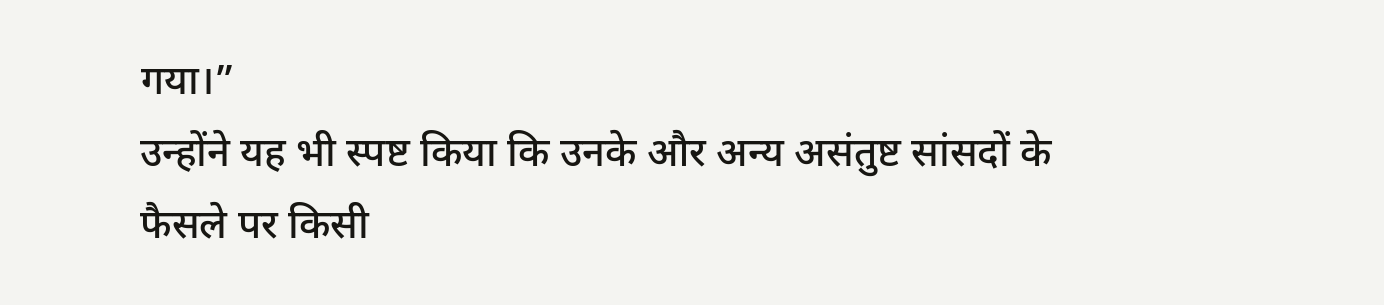गया।”
उन्होंने यह भी स्पष्ट किया कि उनके और अन्य असंतुष्ट सांसदों के फैसले पर किसी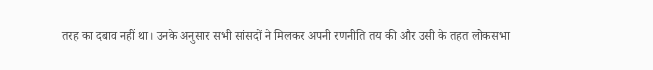तरह का दबाव नहीं था। उनके अनुसार सभी सांसदों ने मिलकर अपनी रणनीति तय की और उसी के तहत लोकसभा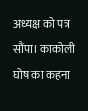अध्यक्ष को पत्र सौंपा। काकोली घोष का कहना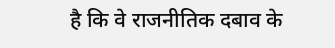है कि वे राजनीतिक दबाव के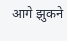आगे झुकने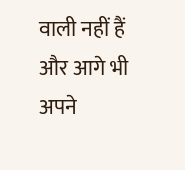वाली नहीं हैं और आगे भी अपने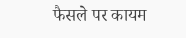फैसले पर कायम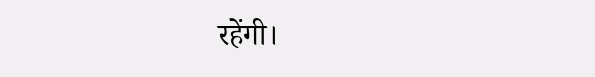रहेंगी।